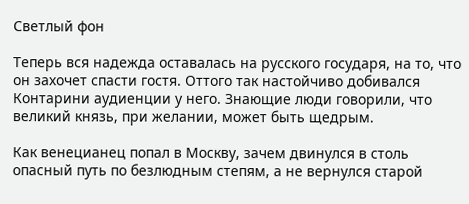Светлый фон

Теперь вся надежда оставалась на русского государя, на то, что он захочет спасти гостя. Оттого так настойчиво добивался Контарини аудиенции у него. Знающие люди говорили, что великий князь, при желании, может быть щедрым.

Как венецианец попал в Москву, зачем двинулся в столь опасный путь по безлюдным степям, а не вернулся старой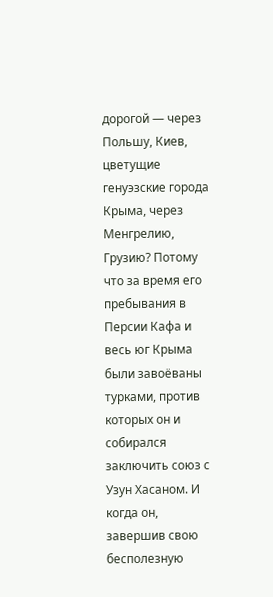дорогой — через Польшу, Киев, цветущие генуэзские города Крыма, через Менгрелию, Грузию? Потому что за время его пребывания в Персии Кафа и весь юг Крыма были завоёваны турками, против которых он и собирался заключить союз с Узун Хасаном. И когда он, завершив свою бесполезную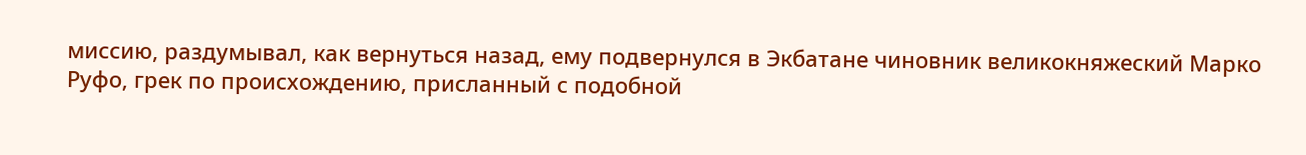миссию, раздумывал, как вернуться назад, ему подвернулся в Экбатане чиновник великокняжеский Марко Руфо, грек по происхождению, присланный с подобной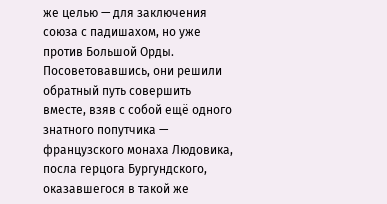же целью — для заключения союза с падишахом, но уже против Большой Орды. Посоветовавшись, они решили обратный путь совершить вместе, взяв с собой ещё одного знатного попутчика — французского монаха Людовика, посла герцога Бургундского, оказавшегося в такой же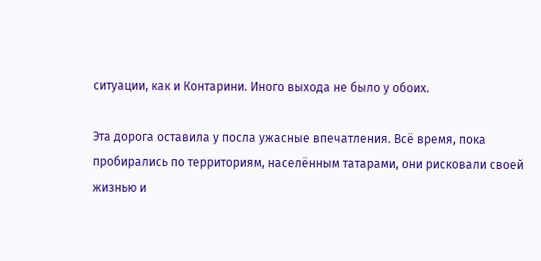ситуации, как и Контарини. Иного выхода не было у обоих.

Эта дорога оставила у посла ужасные впечатления. Всё время, пока пробирались по территориям, населённым татарами, они рисковали своей жизнью и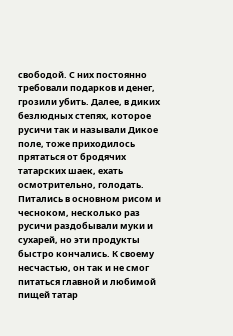свободой. С них постоянно требовали подарков и денег, грозили убить. Далее, в диких безлюдных степях, которое русичи так и называли Дикое поле, тоже приходилось прятаться от бродячих татарских шаек, ехать осмотрительно, голодать. Питались в основном рисом и чесноком, несколько раз русичи раздобывали муки и сухарей, но эти продукты быстро кончались. К своему несчастью, он так и не смог питаться главной и любимой пищей татар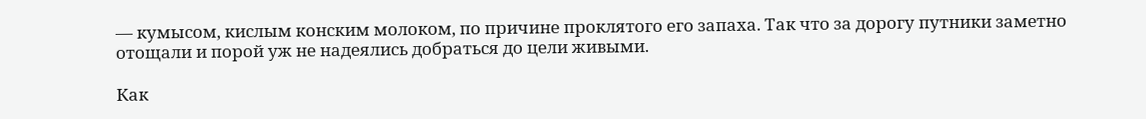— кумысом, кислым конским молоком, по причине проклятого его запаха. Так что за дорогу путники заметно отощали и порой уж не надеялись добраться до цели живыми.

Как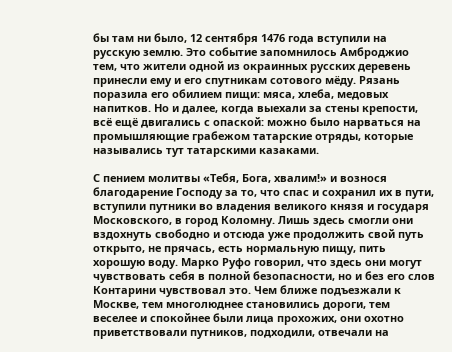бы там ни было, 12 сентября 1476 года вступили на русскую землю. Это событие запомнилось Амброджио тем, что жители одной из окраинных русских деревень принесли ему и его спутникам сотового мёду. Рязань поразила его обилием пищи: мяса, хлеба, медовых напитков. Но и далее, когда выехали за стены крепости, всё ещё двигались с опаской: можно было нарваться на промышляющие грабежом татарские отряды, которые назывались тут татарскими казаками.

С пением молитвы «Тебя, Бога, хвалим!» и вознося благодарение Господу за то, что спас и сохранил их в пути, вступили путники во владения великого князя и государя Московского, в город Коломну. Лишь здесь смогли они вздохнуть свободно и отсюда уже продолжить свой путь открыто, не прячась, есть нормальную пищу, пить хорошую воду. Марко Руфо говорил, что здесь они могут чувствовать себя в полной безопасности, но и без его слов Контарини чувствовал это. Чем ближе подъезжали к Москве, тем многолюднее становились дороги, тем веселее и спокойнее были лица прохожих, они охотно приветствовали путников, подходили, отвечали на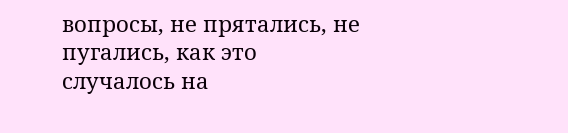вопросы, не прятались, не пугались, как это случалось на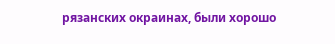рязанских окраинах, были хорошо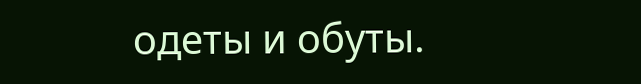одеты и обуты.